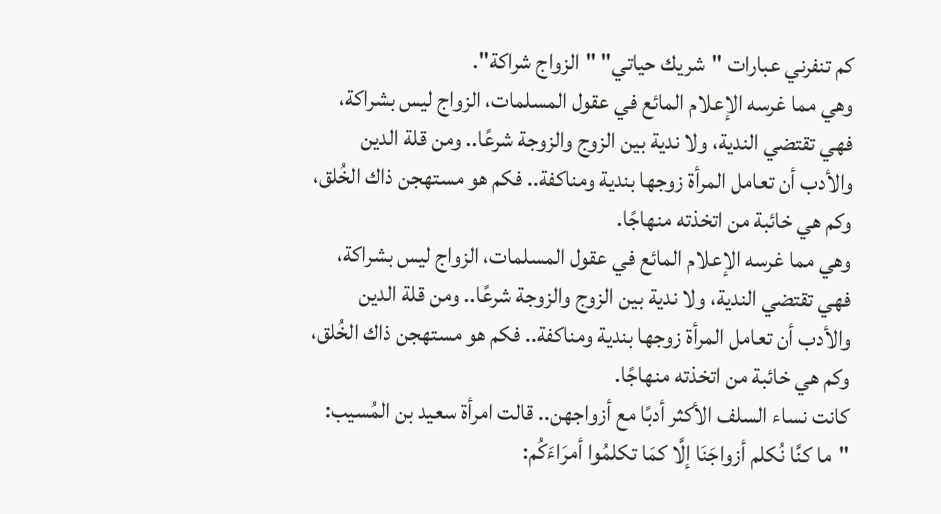كم تنفرني عبارات "شريك حياتي" "الزواج شراكة".
وهي مما غرسه الإعلام المائع في عقول المسلمات، الزواج ليس بشراكة، فهي تقتضي الندية، ولا ندية بين الزوج والزوجة شرعًا.. ومن قلة الدين والأدب أن تعامل المرأة زوجها بندية ومناكفة.. فكم هو مستهجن ذاك الخُلق، وكم هي خائبة من اتخذته منهاجًا.
وهي مما غرسه الإعلام المائع في عقول المسلمات، الزواج ليس بشراكة، فهي تقتضي الندية، ولا ندية بين الزوج والزوجة شرعًا.. ومن قلة الدين والأدب أن تعامل المرأة زوجها بندية ومناكفة.. فكم هو مستهجن ذاك الخُلق، وكم هي خائبة من اتخذته منهاجًا.
كانت نساء السلف الأكثر أدبًا مع أزواجهن.. قالت امرأة سعيد بن المُسيب: "ما كنَّا نُكلم أزواجَنَا إلَّا كمَا تكلمُوا أمرَاءَكُم: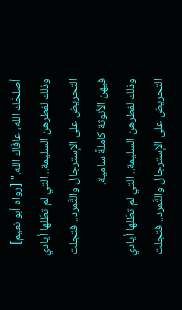أصلحَك الله، عافَاك الله." [رواه أبو نعيم]
وذلك لفطرهن السليمة.. التي لم تطَلها أيادي التحريض على الإسترجال والتَّمرد.. فتجلت فيهن الأنوثة كاملةً سامية.
وذلك لفطرهن السليمة.. التي لم تطَلها أيادي التحريض على الإسترجال والتَّمرد.. فتجلت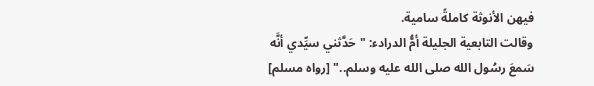فيهن الأنوثة كاملةً سامية.
وقالت التابعية الجليلة أمُّ الدرادء: "حَدَّثني سيِّدي أنَّه سَمعَ رسُول الله صلى الله عليه وسلم.." [رواه مسلم]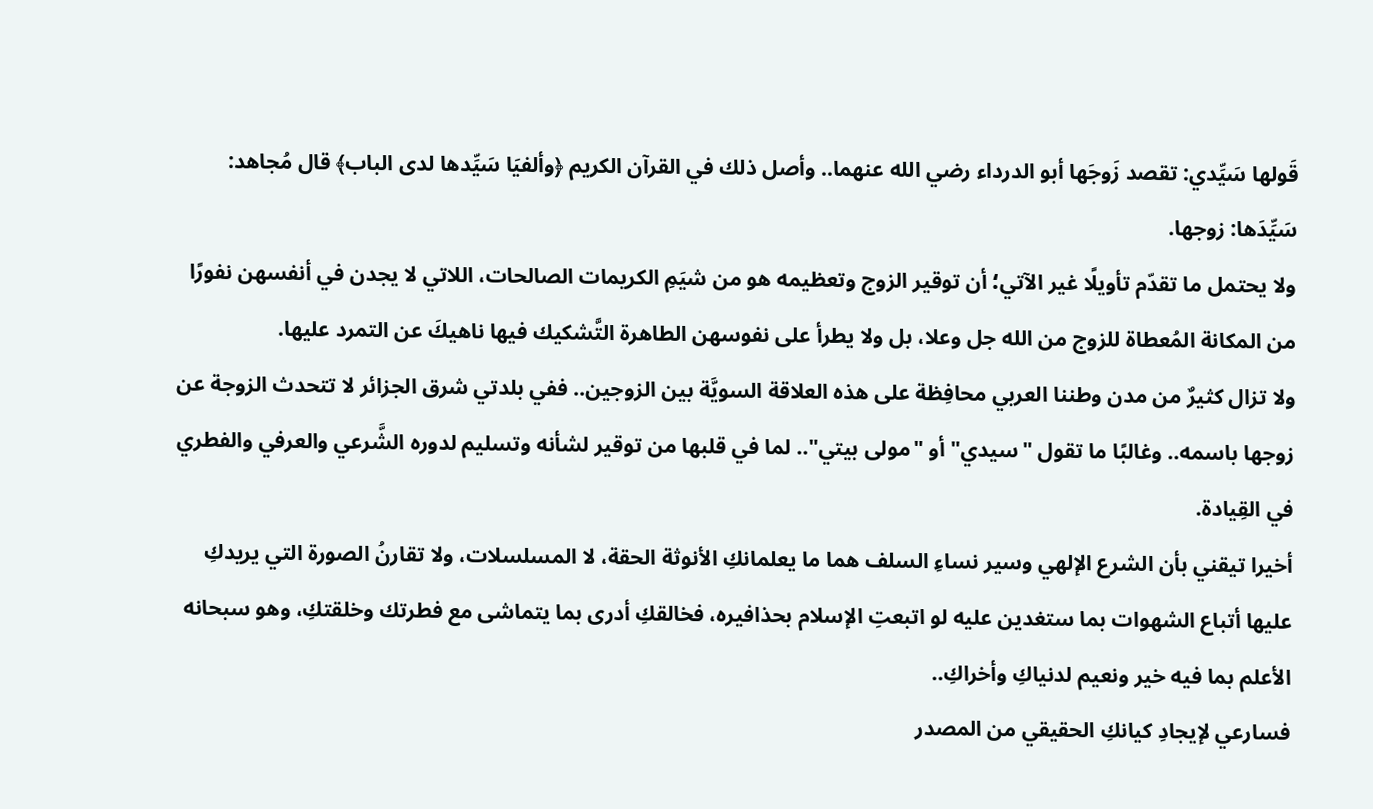قَولها سَيِّدي: تقصد زَوجَها أبو الدرداء رضي الله عنهما.. وأصل ذلك في القرآن الكريم ﴿وألفيَا سَيِّدها لدى الباب﴾ قال مُجاهد: سَيِّدَها: زوجها.
ولا يحتمل ما تقدّم تأويلًا غير الآتي؛ أن توقير الزوج وتعظيمه هو من شيَمِ الكريمات الصالحات، اللاتي لا يجدن في أنفسهن نفورًا من المكانة المُعطاة للزوج من الله جل وعلا، بل ولا يطرأ على نفوسهن الطاهرة التَّشكيك فيها ناهيكَ عن التمرد عليها.
ولا تزال كثيرٌ من مدن وطننا العربي محافِظة على هذه العلاقة السويَّة بين الزوجين.. ففي بلدتي شرق الجزائر لا تتحدث الزوجة عن زوجها باسمه.. وغالبًا ما تقول "سيدي" أو "مولى بيتي".. لما في قلبها من توقير لشأنه وتسليم لدوره الشَّرعي والعرفي والفطري في القِيادة.
أخيرا تيقني بأن الشرع الإلهي وسير نساءِ السلف هما ما يعلمانكِ الأنوثة الحقة، لا المسلسلات، ولا تقارنُ الصورة التي يريدكِ عليها أتباع الشهوات بما ستغدين عليه لو اتبعتِ الإسلام بحذافيره، فخالقكِ أدرى بما يتماشى مع فطرتك وخلقتكِ، وهو سبحانه الأعلم بما فيه خير ونعيم لدنياكِ وأخراكِ..
فسارعي لإيجادِ كيانكِ الحقيقي من المصدر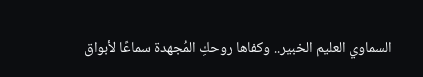السماوي العليم الخبير.. وكفاها روحكِ المُجهدة سماعًا لأبواق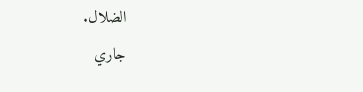الضلال.
جاري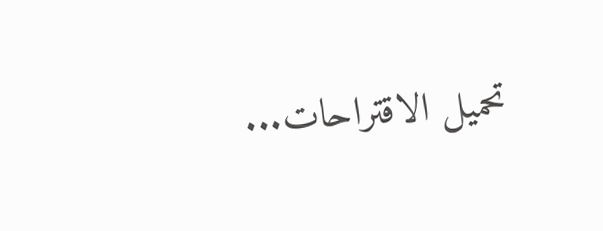تحميل الاقتراحات...